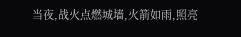当夜,战火点燃城墙,火箭如雨,照亮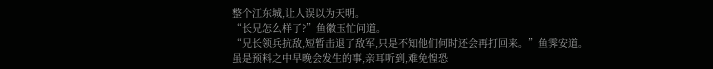整个江东城,让人误以为天明。
“长兄怎么样了?”鱼徽玉忙问道。
“兄长领兵抗敌,短暂击退了敌军,只是不知他们何时还会再打回来。”鱼霁安道。
虽是预料之中早晚会发生的事,亲耳听到,难免惶恐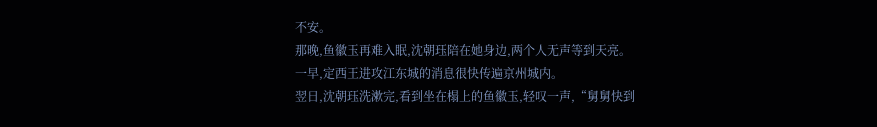不安。
那晚,鱼徽玉再难入眠,沈朝珏陪在她身边,两个人无声等到天亮。
一早,定西王进攻江东城的消息很快传遍京州城内。
翌日,沈朝珏洗漱完,看到坐在榻上的鱼徽玉,轻叹一声,“舅舅快到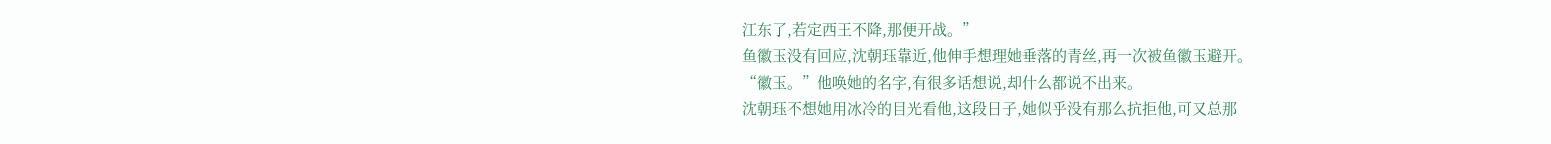江东了,若定西王不降,那便开战。”
鱼徽玉没有回应,沈朝珏靠近,他伸手想理她垂落的青丝,再一次被鱼徽玉避开。
“徽玉。”他唤她的名字,有很多话想说,却什么都说不出来。
沈朝珏不想她用冰冷的目光看他,这段日子,她似乎没有那么抗拒他,可又总那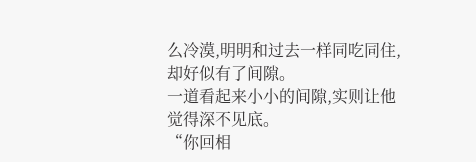么冷漠,明明和过去一样同吃同住,却好似有了间隙。
一道看起来小小的间隙,实则让他觉得深不见底。
“你回相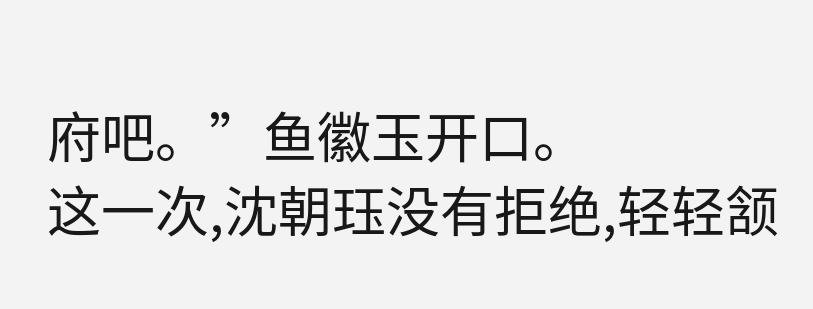府吧。”鱼徽玉开口。
这一次,沈朝珏没有拒绝,轻轻颔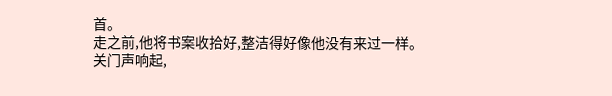首。
走之前,他将书案收拾好,整洁得好像他没有来过一样。
关门声响起,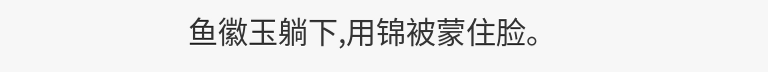鱼徽玉躺下,用锦被蒙住脸。